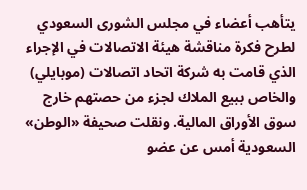يتأهب أعضاء في مجلس الشورى السعودي لطرح فكرة مناقشة هيئة الاتصالات في الإجراء الذي قامت به شركة اتحاد اتصالات (موبايلي) والخاص ببيع الملاك لجزء من حصتهم خارج سوق الأوراق المالية. ونقلت صحيفة «الوطن» السعودية أمس عن عضو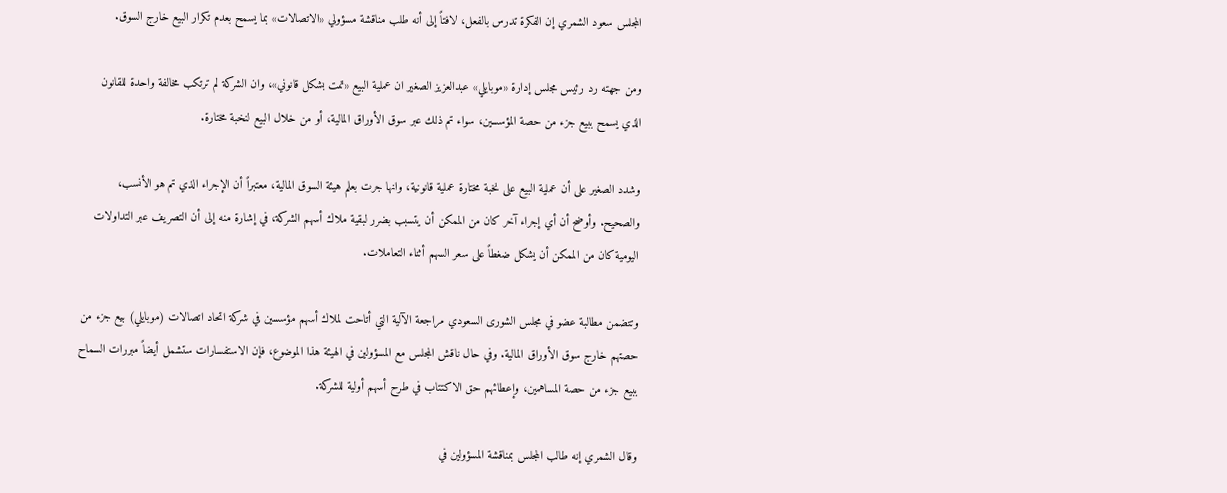المجلس سعود الشمري إن الفكرة تدرس بالفعل، لافتاً إلى أنه طلب مناقشة مسؤولي «الاتصالات» بما يسمح بعدم تكرار البيع خارج السوق.

ومن جهته رد رئيس مجلس إدارة «موبايلي» عبدالعزيز الصغير ان عملية البيع «تمت بشكل قانوني»، وان الشركة لم ترتكب مخالفة واحدة للقانون الذي يسمح ببيع جزء من حصة المؤسسين، سواء تم ذلك عبر سوق الأوراق المالية، أو من خلال البيع لنخبة مختارة.

وشدد الصغير على أن عملية البيع على نخبة مختارة عملية قانونية، وانها جرت بعلم هيئة السوق المالية، معتبراً أن الإجراء الذي تم هو الأنسب، والصحيح. وأوضح أن أي إجراء آخر كان من الممكن أن يتسبب بضرر لبقية ملاك أسهم الشركة، في إشارة منه إلى أن التصريف عبر التداولات اليومية كان من الممكن أن يشكل ضغطاً على سعر السهم أثناء التعاملات.

وتتضمن مطالبة عضو في مجلس الشورى السعودي مراجعة الآلية التي أتاحت لملاك أسهم مؤسسين في شركة اتحاد اتصالات (موبايلي) بيع جزء من حصتهم خارج سوق الأوراق المالية. وفي حال ناقش المجلس مع المسؤولين في الهيئة هذا الموضوع، فإن الاستفسارات ستشمل أيضاً مبررات السماح ببيع جزء من حصة المساهمين، وإعطائهم حق الاكتتاب في طرح أسهم أولية للشركة.

وقال الشمري إنه طالب المجلس بمناقشة المسؤولين في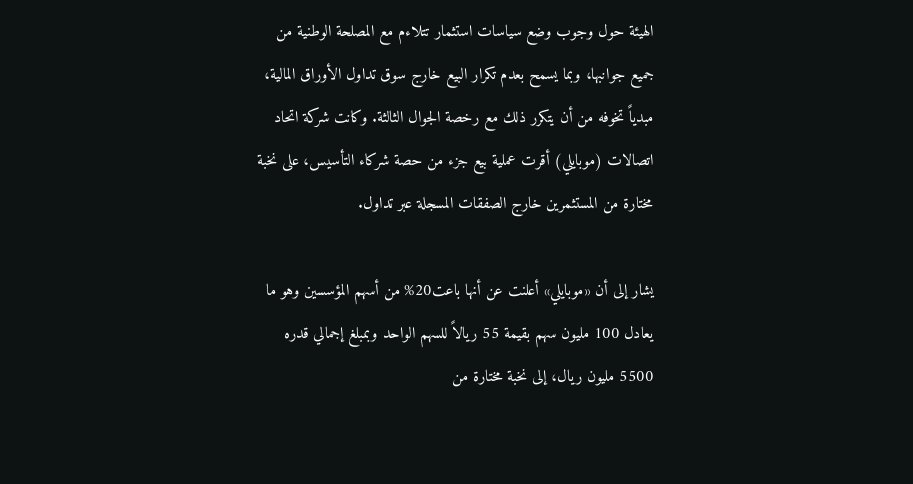الهيئة حول وجوب وضع سياسات استثمار تتلاءم مع المصلحة الوطنية من جميع جوانبها، وبما يسمح بعدم تكرار البيع خارج سوق تداول الأوراق المالية، مبدياً تخوفه من أن يتكرر ذلك مع رخصة الجوال الثالثة. وكانت شركة اتحاد اتصالات (موبايلي) أقرت عملية بيع جزء من حصة شركاء التأسيس، على نخبة مختارة من المستثمرين خارج الصفقات المسجلة عبر تداول.

يشار إلى أن «موبايلي» أعلنت عن أنها باعت20% من أسهم المؤسسين وهو ما يعادل 100 مليون سهم بقيمة 55 ريالاً للسهم الواحد وبمبلغ إجمالي قدره 5500 مليون ريال، إلى نخبة مختارة من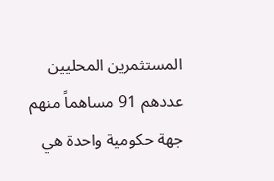المستثمرين المحليين عددهم 91 مساهماً منهم جهة حكومية واحدة هي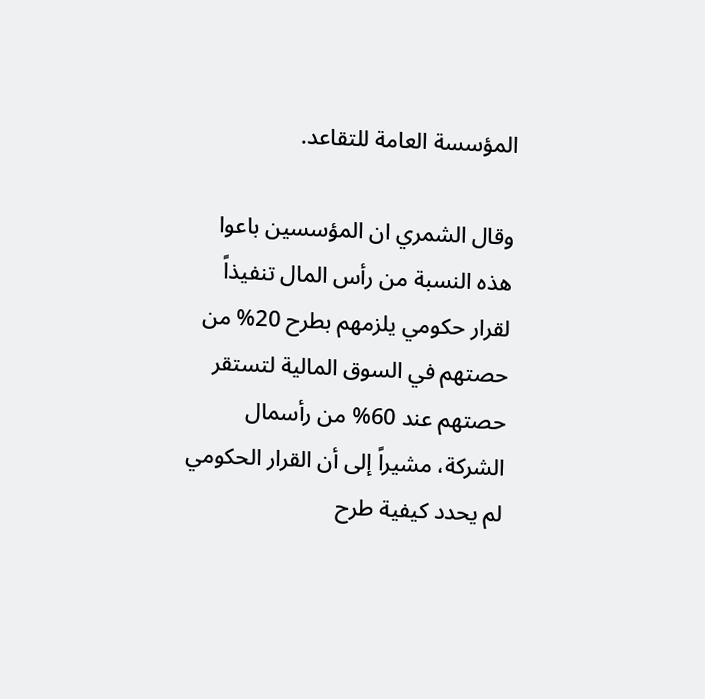المؤسسة العامة للتقاعد.

وقال الشمري ان المؤسسين باعوا هذه النسبة من رأس المال تنفيذاً لقرار حكومي يلزمهم بطرح 20% من حصتهم في السوق المالية لتستقر حصتهم عند 60% من رأسمال الشركة، مشيراً إلى أن القرار الحكومي لم يحدد كيفية طرح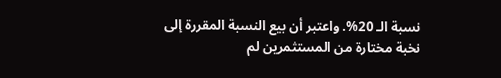نسبة الـ 20%. واعتبر أن بيع النسبة المقررة إلى نخبة مختارة من المستثمرين لم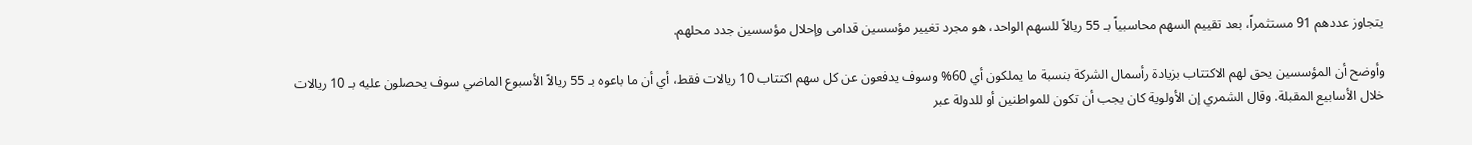يتجاوز عددهم 91 مستثمراً، بعد تقييم السهم محاسبياً بـ 55 ريالاً للسهم الواحد، هو مجرد تغيير مؤسسين قدامى وإحلال مؤسسين جدد محلهم.

وأوضح أن المؤسسين يحق لهم الاكتتاب بزيادة رأسمال الشركة بنسبة ما يملكون أي 60% وسوف يدفعون عن كل سهم اكتتاب 10 ريالات فقط، أي أن ما باعوه بـ 55 ريالاً الأسبوع الماضي سوف يحصلون عليه بـ 10 ريالات خلال الأسابيع المقبلة. وقال الشمري إن الأولوية كان يجب أن تكون للمواطنين أو للدولة عبر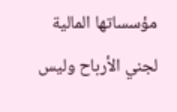مؤسساتها المالية لجني الأرباح وليس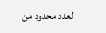لعدد محدود من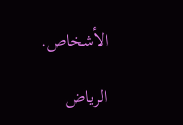الأشخاص.

الرياض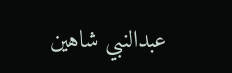عبدالنبي شاهين